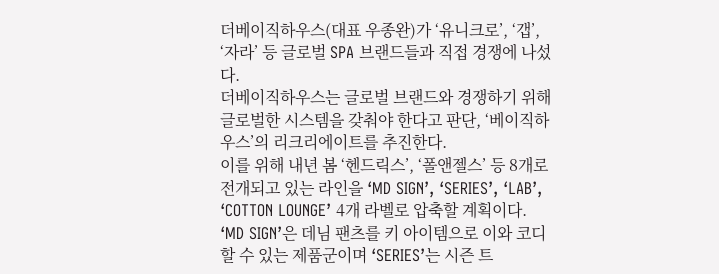더베이직하우스(대표 우종완)가 ‘유니크로’, ‘갭’, ‘자라’ 등 글로벌 SPA 브랜드들과 직접 경쟁에 나섰다.
더베이직하우스는 글로벌 브랜드와 경쟁하기 위해 글로벌한 시스템을 갖춰야 한다고 판단, ‘베이직하우스’의 리크리에이트를 추진한다.
이를 위해 내년 봄 ‘헨드릭스’, ‘폴앤젤스’ 등 8개로 전개되고 있는 라인을 ‘MD SIGN’, ‘SERIES’, ‘LAB’, ‘COTTON LOUNGE’ 4개 라벨로 압축할 계획이다.
‘MD SIGN’은 데님 팬츠를 키 아이템으로 이와 코디할 수 있는 제품군이며 ‘SERIES’는 시즌 트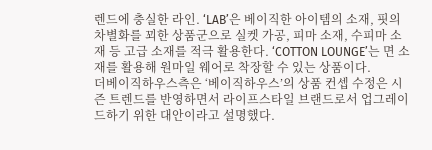렌드에 충실한 라인. ‘LAB’은 베이직한 아이템의 소재, 핏의 차별화를 꾀한 상품군으로 실켓 가공, 피마 소재, 수피마 소재 등 고급 소재를 적극 활용한다. ‘COTTON LOUNGE’는 면 소재를 활용해 원마일 웨어로 착장할 수 있는 상품이다.
더베이직하우스측은 ‘베이직하우스’의 상품 컨셉 수정은 시즌 트렌드를 반영하면서 라이프스타일 브랜드로서 업그레이드하기 위한 대안이라고 설명했다.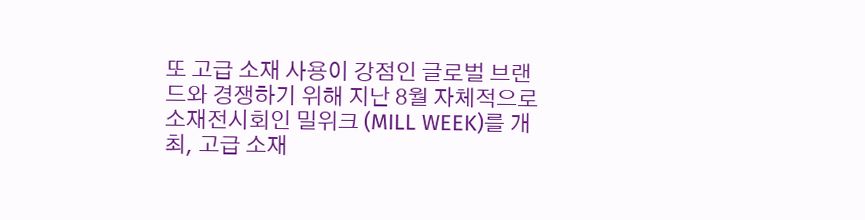또 고급 소재 사용이 강점인 글로벌 브랜드와 경쟁하기 위해 지난 8월 자체적으로 소재전시회인 밀위크 (MILL WEEK)를 개최, 고급 소재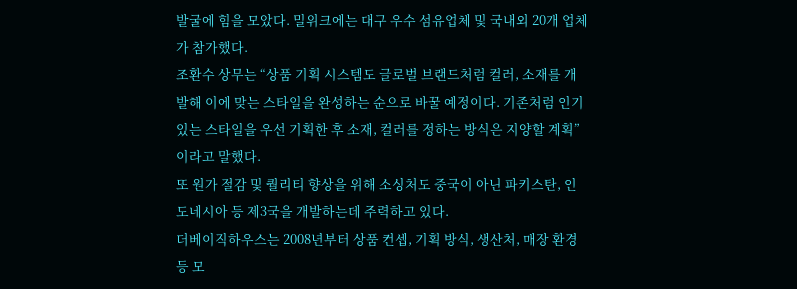발굴에 힘을 모았다. 밀위크에는 대구 우수 섬유업체 및 국내외 20개 업체가 참가했다.
조환수 상무는 “상품 기획 시스템도 글로벌 브랜드처럼 컬러, 소재를 개발해 이에 맞는 스타일을 완성하는 순으로 바꿀 예정이다. 기존처럼 인기 있는 스타일을 우선 기획한 후 소재, 컬러를 정하는 방식은 지양할 계획”이라고 말했다.
또 원가 절감 및 퀄리티 향상을 위해 소싱처도 중국이 아닌 파키스탄, 인도네시아 등 제3국을 개발하는데 주력하고 있다.
더베이직하우스는 2008년부터 상품 컨셉, 기획 방식, 생산처, 매장 환경 등 모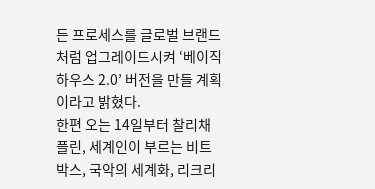든 프로세스를 글로벌 브랜드처럼 업그레이드시켜 ‘베이직하우스 2.0’ 버전을 만들 계획이라고 밝혔다.
한편 오는 14일부터 찰리채플린, 세계인이 부르는 비트박스, 국악의 세계화, 리크리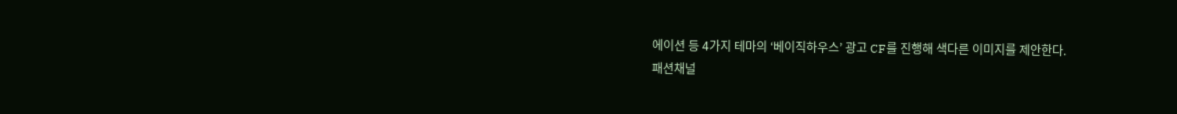에이션 등 4가지 테마의 ‘베이직하우스’ 광고 CF를 진행해 색다른 이미지를 제안한다.
패션채널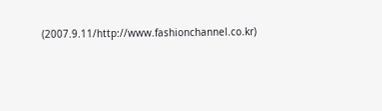(2007.9.11/http://www.fashionchannel.co.kr)